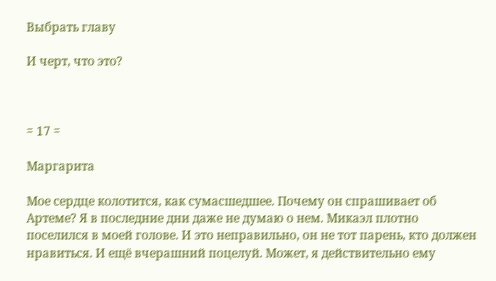Выбрать главу

И черт, что это?



= 17 =

Маргарита

Мое сердце колотится, как сумасшедшее. Почему он спрашивает об Артеме? Я в последние дни даже не думаю о нем. Микаэл плотно поселился в моей голове. И это неправильно, он не тот парень, кто должен нравиться. И ещё вчерашний поцелуй. Может, я действительно ему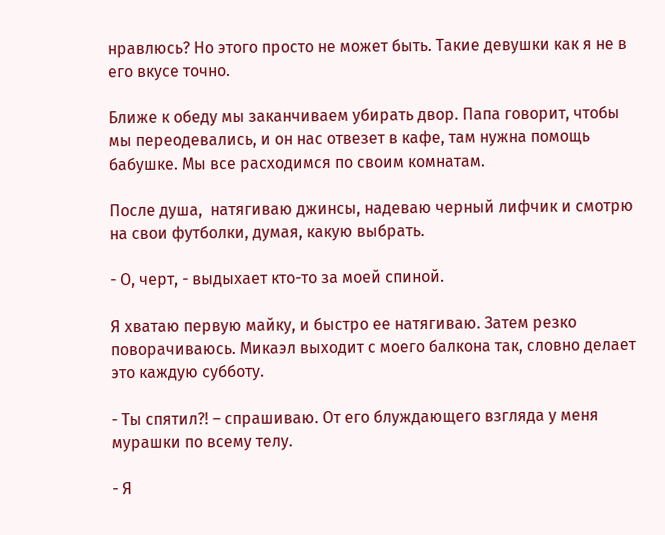нравлюсь? Но этого просто не может быть. Такие девушки как я не в его вкусе точно.

Ближе к обеду мы заканчиваем убирать двор. Папа говорит, чтобы мы переодевались, и он нас отвезет в кафе, там нужна помощь бабушке. Мы все расходимся по своим комнатам.

После душа,  натягиваю джинсы, надеваю черный лифчик и смотрю на свои футболки, думая, какую выбрать.

- О, черт, - выдыхает кто-то за моей спиной.

Я хватаю первую майку, и быстро ее натягиваю. Затем резко поворачиваюсь. Микаэл выходит с моего балкона так, словно делает это каждую субботу.

- Ты спятил?! – спрашиваю. От его блуждающего взгляда у меня мурашки по всему телу.

- Я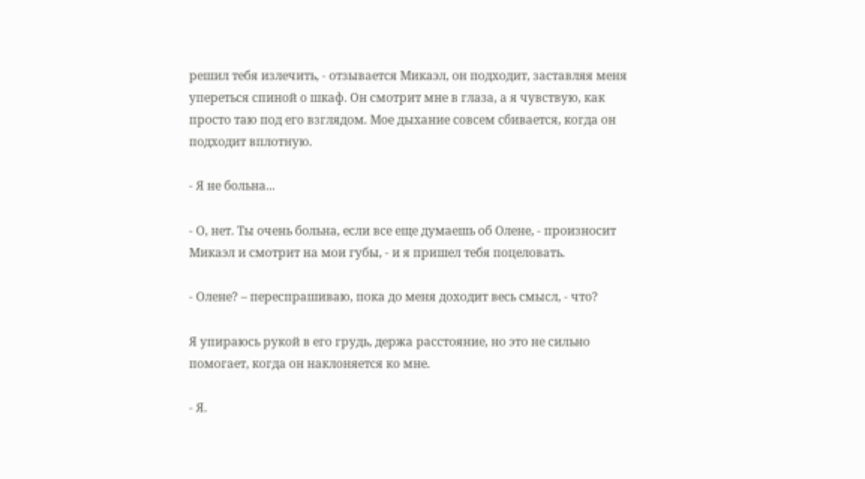решил тебя излечить, - отзывается Микаэл, он подходит, заставляя меня упереться спиной о шкаф. Он смотрит мне в глаза, а я чувствую, как просто таю под его взглядом. Мое дыхание совсем сбивается, когда он подходит вплотную.

- Я не больна...

- О, нет. Ты очень больна, если все еще думаешь об Олене, - произносит Микаэл и смотрит на мои губы, - и я пришел тебя поцеловать.

- Олене? – переспрашиваю, пока до меня доходит весь смысл, - что?

Я упираюсь рукой в его грудь, держа расстояние, но это не сильно помогает, когда он наклоняется ко мне.

- Я.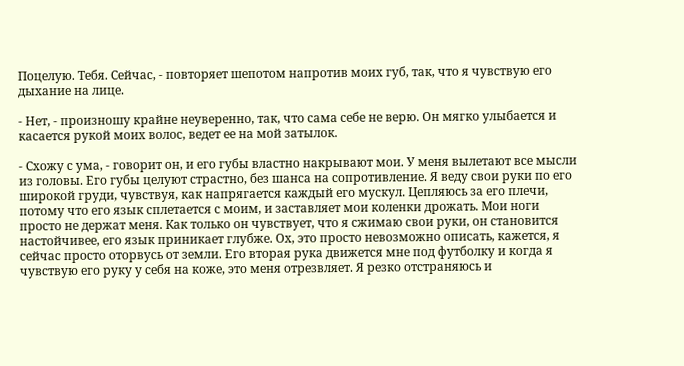Поцелую. Тебя. Сейчас, - повторяет шепотом напротив моих губ, так, что я чувствую его дыхание на лице.

- Нет, - произношу крайне неуверенно, так, что сама себе не верю. Он мягко улыбается и касается рукой моих волос, ведет ее на мой затылок.

- Схожу с ума, - говорит он, и его губы властно накрывают мои. У меня вылетают все мысли из головы. Его губы целуют страстно, без шанса на сопротивление. Я веду свои руки по его широкой груди, чувствуя, как напрягается каждый его мускул. Цепляюсь за его плечи, потому что его язык сплетается с моим, и заставляет мои коленки дрожать. Мои ноги просто не держат меня. Как только он чувствует, что я сжимаю свои руки, он становится настойчивее, его язык приникает глубже. Ох, это просто невозможно описать, кажется, я сейчас просто оторвусь от земли. Его вторая рука движется мне под футболку и когда я чувствую его руку у себя на коже, это меня отрезвляет. Я резко отстраняюсь и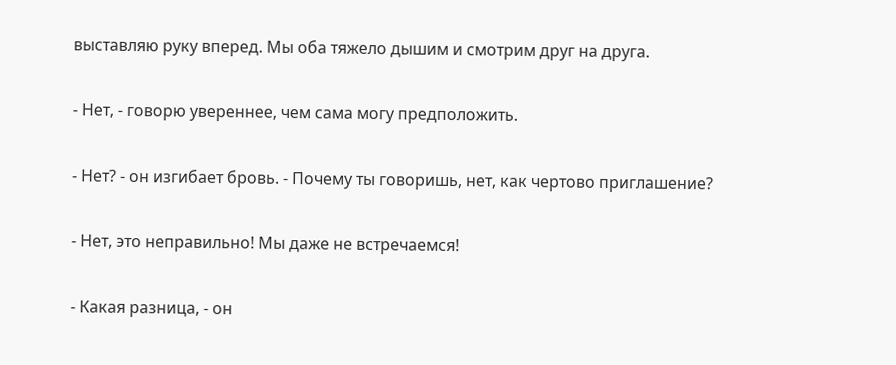выставляю руку вперед. Мы оба тяжело дышим и смотрим друг на друга.

- Нет, - говорю увереннее, чем сама могу предположить.

- Нет? - он изгибает бровь. - Почему ты говоришь, нет, как чертово приглашение?

- Нет, это неправильно! Мы даже не встречаемся!

- Какая разница, - он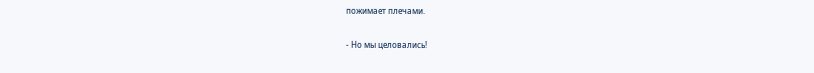пожимает плечами.

- Но мы целовались!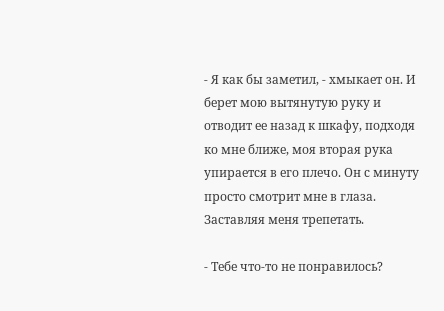- Я как бы заметил, - хмыкает он. И берет мою вытянутую руку и отводит ее назад к шкафу, подходя ко мне ближе, моя вторая рука упирается в его плечо. Он с минуту просто смотрит мне в глаза. Заставляя меня трепетать.

- Тебе что-то не понравилось?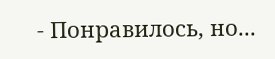- Понравилось, но...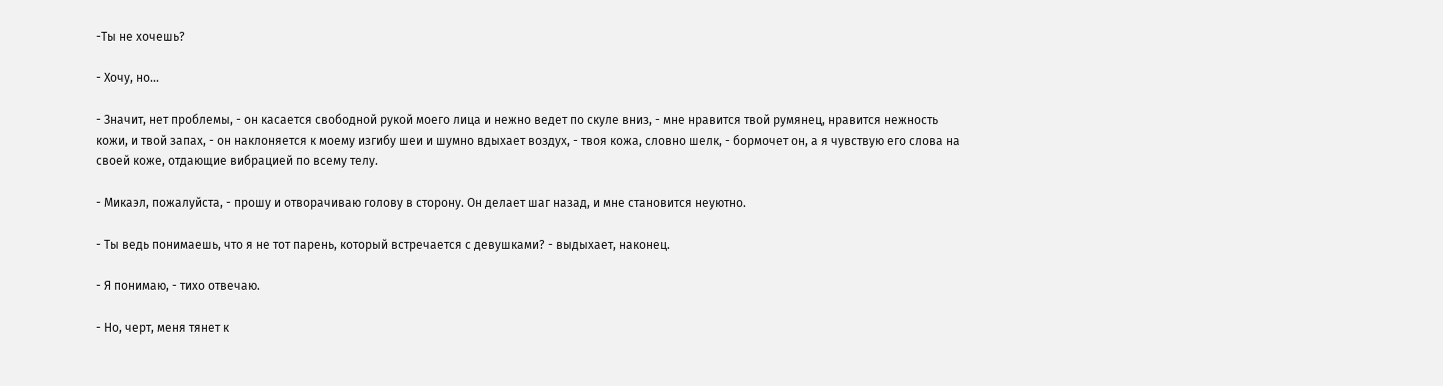-Ты не хочешь?

- Хочу, но...

- Значит, нет проблемы, - он касается свободной рукой моего лица и нежно ведет по скуле вниз, - мне нравится твой румянец, нравится нежность кожи, и твой запах, - он наклоняется к моему изгибу шеи и шумно вдыхает воздух, - твоя кожа, словно шелк, - бормочет он, а я чувствую его слова на своей коже, отдающие вибрацией по всему телу.

- Микаэл, пожалуйста, - прошу и отворачиваю голову в сторону. Он делает шаг назад, и мне становится неуютно.

- Ты ведь понимаешь, что я не тот парень, который встречается с девушками? - выдыхает, наконец.

- Я понимаю, - тихо отвечаю.

- Но, черт, меня тянет к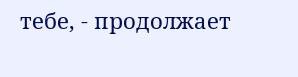тебе, - продолжает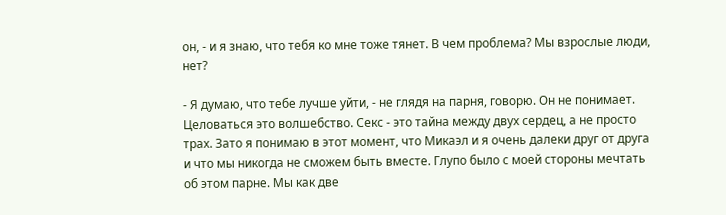он, - и я знаю, что тебя ко мне тоже тянет. В чем проблема? Мы взрослые люди, нет?

- Я думаю, что тебе лучше уйти, - не глядя на парня, говорю. Он не понимает. Целоваться это волшебство. Секс - это тайна между двух сердец, а не просто трах. Зато я понимаю в этот момент, что Микаэл и я очень далеки друг от друга и что мы никогда не сможем быть вместе. Глупо было с моей стороны мечтать об этом парне. Мы как две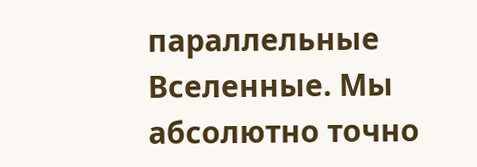параллельные Вселенные. Мы абсолютно точно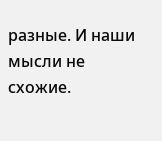разные. И наши мысли не схожие.